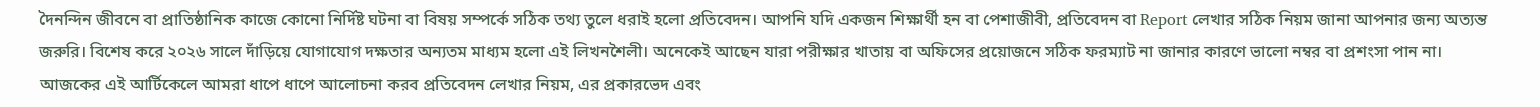দৈনন্দিন জীবনে বা প্রাতিষ্ঠানিক কাজে কোনো নির্দিষ্ট ঘটনা বা বিষয় সম্পর্কে সঠিক তথ্য তুলে ধরাই হলো প্রতিবেদন। আপনি যদি একজন শিক্ষার্থী হন বা পেশাজীবী, প্রতিবেদন বা Report লেখার সঠিক নিয়ম জানা আপনার জন্য অত্যন্ত জরুরি। বিশেষ করে ২০২৬ সালে দাঁড়িয়ে যোগাযোগ দক্ষতার অন্যতম মাধ্যম হলো এই লিখনশৈলী। অনেকেই আছেন যারা পরীক্ষার খাতায় বা অফিসের প্রয়োজনে সঠিক ফরম্যাট না জানার কারণে ভালো নম্বর বা প্রশংসা পান না।
আজকের এই আর্টিকেলে আমরা ধাপে ধাপে আলোচনা করব প্রতিবেদন লেখার নিয়ম, এর প্রকারভেদ এবং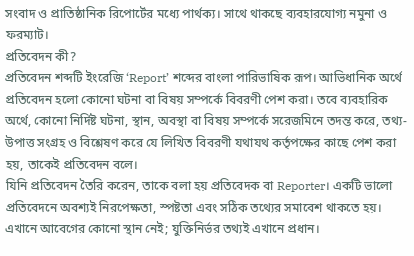সংবাদ ও প্রাতিষ্ঠানিক রিপোর্টের মধ্যে পার্থক্য। সাথে থাকছে ব্যবহারযোগ্য নমুনা ও ফরম্যাট।
প্রতিবেদন কী?
প্রতিবেদন শব্দটি ইংরেজি ‘Report’ শব্দের বাংলা পারিভাষিক রূপ। আভিধানিক অর্থে প্রতিবেদন হলো কোনো ঘটনা বা বিষয় সম্পর্কে বিবরণী পেশ করা। তবে ব্যবহারিক অর্থে, কোনো নির্দিষ্ট ঘটনা, স্থান, অবস্থা বা বিষয় সম্পর্কে সরেজমিনে তদন্ত করে, তথ্য-উপাত্ত সংগ্রহ ও বিশ্লেষণ করে যে লিখিত বিবরণী যথাযথ কর্তৃপক্ষের কাছে পেশ করা হয়, তাকেই প্রতিবেদন বলে।
যিনি প্রতিবেদন তৈরি করেন, তাকে বলা হয় প্রতিবেদক বা Reporter। একটি ভালো প্রতিবেদনে অবশ্যই নিরপেক্ষতা, স্পষ্টতা এবং সঠিক তথ্যের সমাবেশ থাকতে হয়। এখানে আবেগের কোনো স্থান নেই; যুক্তিনির্ভর তথ্যই এখানে প্রধান।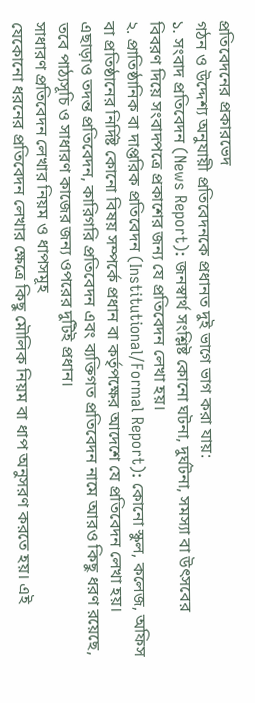প্রতিবেদনের প্রকারভেদ
গঠন ও উদ্দেশ্য অনুযায়ী প্রতিবেদনকে প্রধানত দুই ভাগে ভাগ করা যায়:
১. সংবাদ প্রতিবেদন (News Report): জনস্বার্থ সংশ্লিষ্ট কোনো ঘটনা, দুর্ঘটনা, সমস্যা বা উৎসবের বিবরণ দিয়ে সংবাদপত্রে প্রকাশের জন্য যে প্রতিবেদন লেখা হয়।
২. প্রাতিষ্ঠানিক বা দাপ্তরিক প্রতিবেদন (Institutional/Formal Report): কোনো স্কুল, কলেজ, অফিস বা প্রতিষ্ঠানের নির্দিষ্ট কোনো বিষয় সম্পর্কে প্রধান বা কর্তৃপক্ষের আদেশে যে প্রতিবেদন লেখা হয়।
এছাড়াও তদন্ত প্রতিবেদন, কারিগরি প্রতিবেদন এবং ব্যক্তিগত প্রতিবেদন নামে আরও কিছু ধরণ রয়েছে, তবে পাঠ্যসূচি ও সাধারণ কাজের জন্য ওপরের দুটিই প্রধান।
সাধারণ প্রতিবেদন লেখার নিয়ম ও ধাপসমূহ
যেকোনো ধরনের প্রতিবেদন লেখার ক্ষেত্রে কিছু মৌলিক নিয়ম বা ধাপ অনুসরণ করতে হয়। এই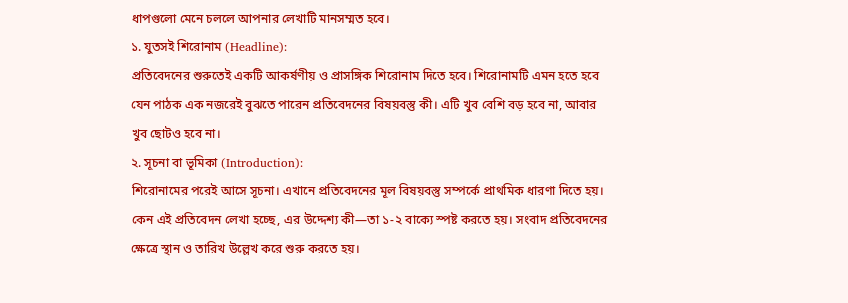ধাপগুলো মেনে চললে আপনার লেখাটি মানসম্মত হবে।
১. যুতসই শিরোনাম (Headline):
প্রতিবেদনের শুরুতেই একটি আকর্ষণীয় ও প্রাসঙ্গিক শিরোনাম দিতে হবে। শিরোনামটি এমন হতে হবে যেন পাঠক এক নজরেই বুঝতে পারেন প্রতিবেদনের বিষয়বস্তু কী। এটি খুব বেশি বড় হবে না, আবার খুব ছোটও হবে না।
২. সূচনা বা ভূমিকা (Introduction):
শিরোনামের পরেই আসে সূচনা। এখানে প্রতিবেদনের মূল বিষয়বস্তু সম্পর্কে প্রাথমিক ধারণা দিতে হয়। কেন এই প্রতিবেদন লেখা হচ্ছে, এর উদ্দেশ্য কী—তা ১-২ বাক্যে স্পষ্ট করতে হয়। সংবাদ প্রতিবেদনের ক্ষেত্রে স্থান ও তারিখ উল্লেখ করে শুরু করতে হয়।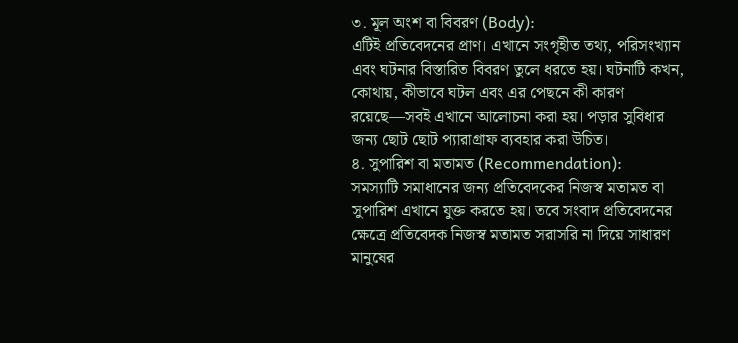৩. মূল অংশ বা বিবরণ (Body):
এটিই প্রতিবেদনের প্রাণ। এখানে সংগৃহীত তথ্য, পরিসংখ্যান এবং ঘটনার বিস্তারিত বিবরণ তুলে ধরতে হয়। ঘটনাটি কখন, কোথায়, কীভাবে ঘটল এবং এর পেছনে কী কারণ রয়েছে—সবই এখানে আলোচনা করা হয়। পড়ার সুবিধার জন্য ছোট ছোট প্যারাগ্রাফ ব্যবহার করা উচিত।
৪. সুপারিশ বা মতামত (Recommendation):
সমস্যাটি সমাধানের জন্য প্রতিবেদকের নিজস্ব মতামত বা সুপারিশ এখানে যুক্ত করতে হয়। তবে সংবাদ প্রতিবেদনের ক্ষেত্রে প্রতিবেদক নিজস্ব মতামত সরাসরি না দিয়ে সাধারণ মানুষের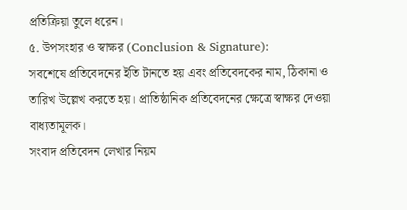প্রতিক্রিয়া তুলে ধরেন।
৫. উপসংহার ও স্বাক্ষর (Conclusion & Signature):
সবশেষে প্রতিবেদনের ইতি টানতে হয় এবং প্রতিবেদকের নাম, ঠিকানা ও তারিখ উল্লেখ করতে হয়। প্রাতিষ্ঠানিক প্রতিবেদনের ক্ষেত্রে স্বাক্ষর দেওয়া বাধ্যতামূলক।
সংবাদ প্রতিবেদন লেখার নিয়ম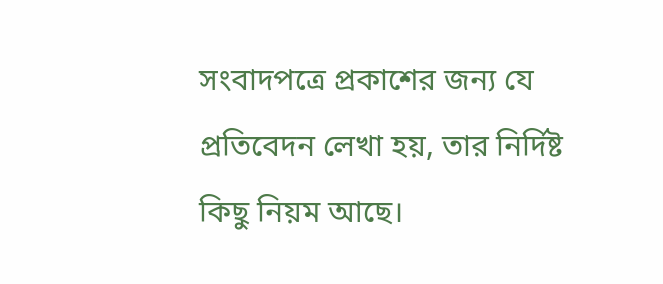সংবাদপত্রে প্রকাশের জন্য যে প্রতিবেদন লেখা হয়, তার নির্দিষ্ট কিছু নিয়ম আছে।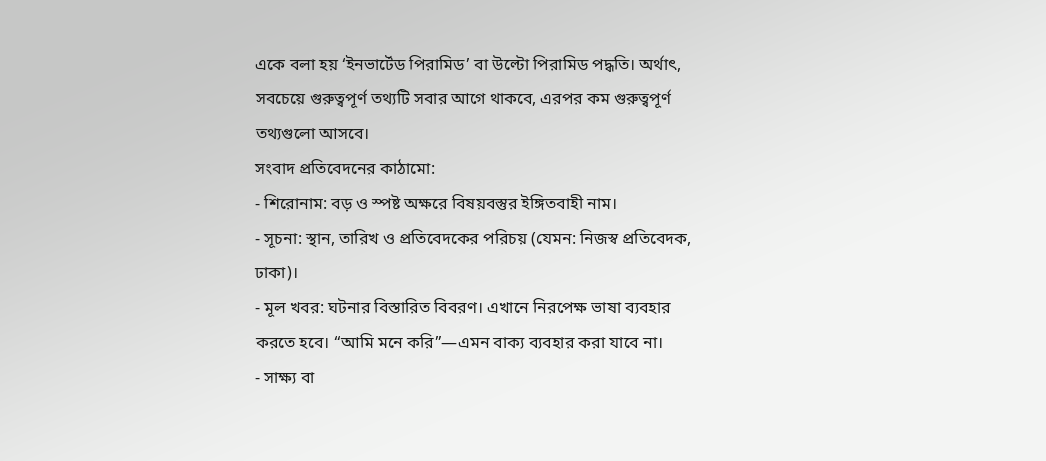একে বলা হয় ‘ইনভার্টেড পিরামিড’ বা উল্টো পিরামিড পদ্ধতি। অর্থাৎ, সবচেয়ে গুরুত্বপূর্ণ তথ্যটি সবার আগে থাকবে, এরপর কম গুরুত্বপূর্ণ তথ্যগুলো আসবে।
সংবাদ প্রতিবেদনের কাঠামো:
- শিরোনাম: বড় ও স্পষ্ট অক্ষরে বিষয়বস্তুর ইঙ্গিতবাহী নাম।
- সূচনা: স্থান, তারিখ ও প্রতিবেদকের পরিচয় (যেমন: নিজস্ব প্রতিবেদক, ঢাকা)।
- মূল খবর: ঘটনার বিস্তারিত বিবরণ। এখানে নিরপেক্ষ ভাষা ব্যবহার করতে হবে। “আমি মনে করি”—এমন বাক্য ব্যবহার করা যাবে না।
- সাক্ষ্য বা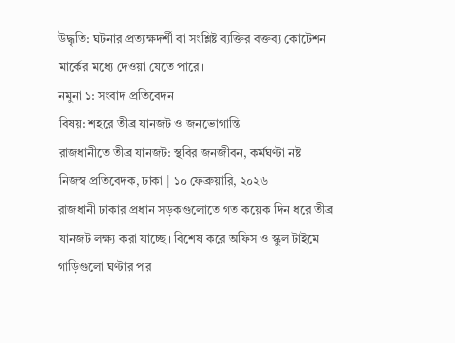উদ্ধৃতি: ঘটনার প্রত্যক্ষদর্শী বা সংশ্লিষ্ট ব্যক্তির বক্তব্য কোটেশন মার্কের মধ্যে দেওয়া যেতে পারে।
নমুনা ১: সংবাদ প্রতিবেদন
বিষয়: শহরে তীব্র যানজট ও জনভোগান্তি
রাজধানীতে তীব্র যানজট: স্থবির জনজীবন, কর্মঘণ্টা নষ্ট
নিজস্ব প্রতিবেদক, ঢাকা | ১০ ফেব্রুয়ারি, ২০২৬
রাজধানী ঢাকার প্রধান সড়কগুলোতে গত কয়েক দিন ধরে তীব্র যানজট লক্ষ্য করা যাচ্ছে। বিশেষ করে অফিস ও স্কুল টাইমে গাড়িগুলো ঘণ্টার পর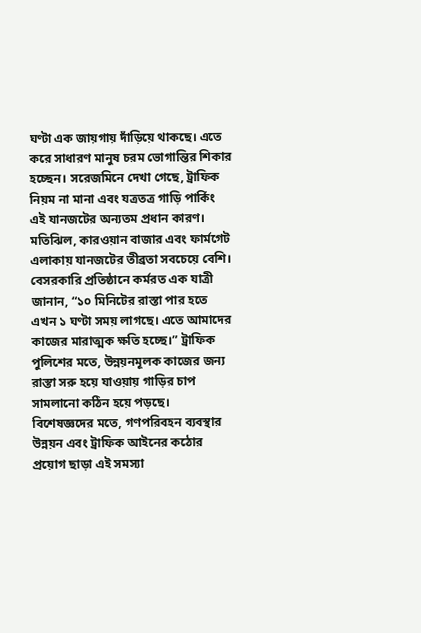ঘণ্টা এক জায়গায় দাঁড়িয়ে থাকছে। এতে করে সাধারণ মানুষ চরম ভোগান্তির শিকার হচ্ছেন। সরেজমিনে দেখা গেছে, ট্রাফিক নিয়ম না মানা এবং যত্রতত্র গাড়ি পার্কিং এই যানজটের অন্যতম প্রধান কারণ।
মতিঝিল, কারওয়ান বাজার এবং ফার্মগেট এলাকায় যানজটের তীব্রতা সবচেয়ে বেশি। বেসরকারি প্রতিষ্ঠানে কর্মরত এক যাত্রী জানান, “১০ মিনিটের রাস্তা পার হতে এখন ১ ঘণ্টা সময় লাগছে। এতে আমাদের কাজের মারাত্মক ক্ষতি হচ্ছে।” ট্রাফিক পুলিশের মতে, উন্নয়নমূলক কাজের জন্য রাস্তা সরু হয়ে যাওয়ায় গাড়ির চাপ সামলানো কঠিন হয়ে পড়ছে।
বিশেষজ্ঞদের মতে, গণপরিবহন ব্যবস্থার উন্নয়ন এবং ট্রাফিক আইনের কঠোর প্রয়োগ ছাড়া এই সমস্যা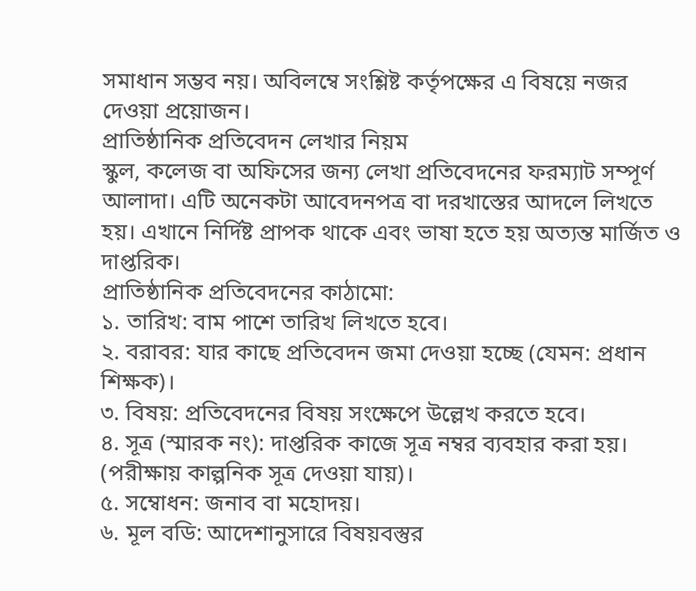সমাধান সম্ভব নয়। অবিলম্বে সংশ্লিষ্ট কর্তৃপক্ষের এ বিষয়ে নজর দেওয়া প্রয়োজন।
প্রাতিষ্ঠানিক প্রতিবেদন লেখার নিয়ম
স্কুল, কলেজ বা অফিসের জন্য লেখা প্রতিবেদনের ফরম্যাট সম্পূর্ণ আলাদা। এটি অনেকটা আবেদনপত্র বা দরখাস্তের আদলে লিখতে হয়। এখানে নির্দিষ্ট প্রাপক থাকে এবং ভাষা হতে হয় অত্যন্ত মার্জিত ও দাপ্তরিক।
প্রাতিষ্ঠানিক প্রতিবেদনের কাঠামো:
১. তারিখ: বাম পাশে তারিখ লিখতে হবে।
২. বরাবর: যার কাছে প্রতিবেদন জমা দেওয়া হচ্ছে (যেমন: প্রধান শিক্ষক)।
৩. বিষয়: প্রতিবেদনের বিষয় সংক্ষেপে উল্লেখ করতে হবে।
৪. সূত্র (স্মারক নং): দাপ্তরিক কাজে সূত্র নম্বর ব্যবহার করা হয়। (পরীক্ষায় কাল্পনিক সূত্র দেওয়া যায়)।
৫. সম্বোধন: জনাব বা মহোদয়।
৬. মূল বডি: আদেশানুসারে বিষয়বস্তুর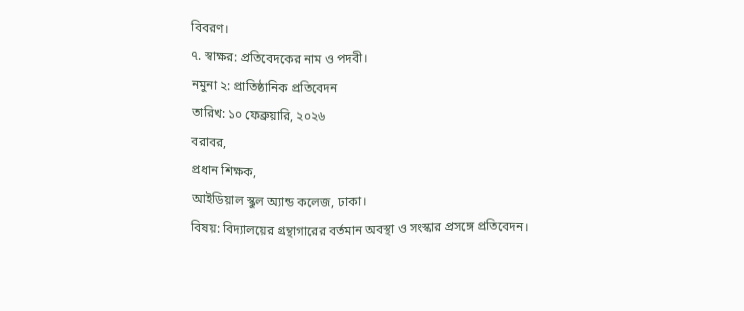বিবরণ।
৭. স্বাক্ষর: প্রতিবেদকের নাম ও পদবী।
নমুনা ২: প্রাতিষ্ঠানিক প্রতিবেদন
তারিখ: ১০ ফেব্রুয়ারি, ২০২৬
বরাবর,
প্রধান শিক্ষক,
আইডিয়াল স্কুল অ্যান্ড কলেজ, ঢাকা।
বিষয়: বিদ্যালয়ের গ্রন্থাগারের বর্তমান অবস্থা ও সংস্কার প্রসঙ্গে প্রতিবেদন।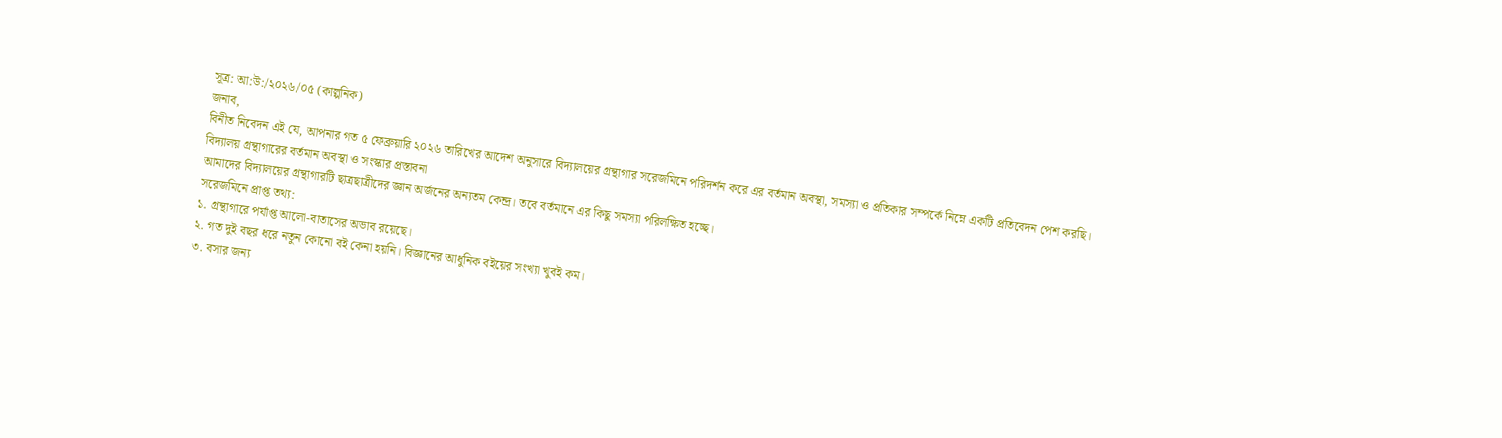সূত্র: আ:উ:/২০২৬/০৫ (কাল্পনিক)
জনাব,
বিনীত নিবেদন এই যে, আপনার গত ৫ ফেব্রুয়ারি ২০২৬ তারিখের আদেশ অনুসারে বিদ্যালয়ের গ্রন্থাগার সরেজমিনে পরিদর্শন করে এর বর্তমান অবস্থা, সমস্যা ও প্রতিকার সম্পর্কে নিম্নে একটি প্রতিবেদন পেশ করছি।
বিদ্যালয় গ্রন্থাগারের বর্তমান অবস্থা ও সংস্কার প্রস্তাবনা
আমাদের বিদ্যালয়ের গ্রন্থাগারটি ছাত্রছাত্রীদের জ্ঞান অর্জনের অন্যতম কেন্দ্র। তবে বর্তমানে এর কিছু সমস্যা পরিলক্ষিত হচ্ছে।
সরেজমিনে প্রাপ্ত তথ্য:
১. গ্রন্থাগারে পর্যাপ্ত আলো-বাতাসের অভাব রয়েছে।
২. গত দুই বছর ধরে নতুন কোনো বই কেনা হয়নি। বিজ্ঞানের আধুনিক বইয়ের সংখ্যা খুবই কম।
৩. বসার জন্য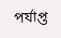পর্যাপ্ত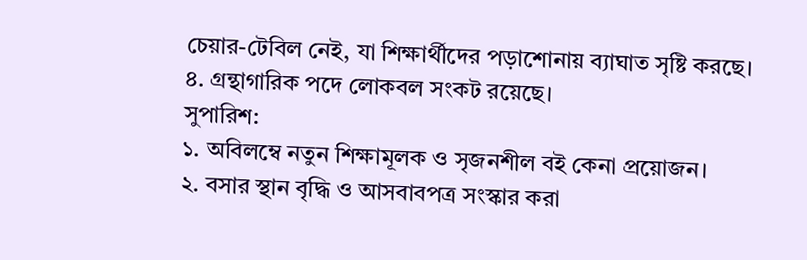চেয়ার-টেবিল নেই, যা শিক্ষার্থীদের পড়াশোনায় ব্যাঘাত সৃষ্টি করছে।
৪. গ্রন্থাগারিক পদে লোকবল সংকট রয়েছে।
সুপারিশ:
১. অবিলম্বে নতুন শিক্ষামূলক ও সৃজনশীল বই কেনা প্রয়োজন।
২. বসার স্থান বৃদ্ধি ও আসবাবপত্র সংস্কার করা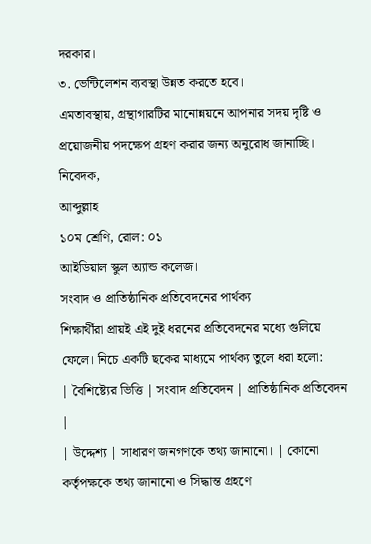দরকার।
৩. ভেন্টিলেশন ব্যবস্থা উন্নত করতে হবে।
এমতাবস্থায়, গ্রন্থাগারটির মানোন্নয়নে আপনার সদয় দৃষ্টি ও প্রয়োজনীয় পদক্ষেপ গ্রহণ করার জন্য অনুরোধ জানাচ্ছি।
নিবেদক,
আব্দুল্লাহ
১০ম শ্রেণি, রোল: ০১
আইডিয়াল স্কুল অ্যান্ড কলেজ।
সংবাদ ও প্রাতিষ্ঠানিক প্রতিবেদনের পার্থক্য
শিক্ষার্থীরা প্রায়ই এই দুই ধরনের প্রতিবেদনের মধ্যে গুলিয়ে ফেলে। নিচে একটি ছকের মাধ্যমে পার্থক্য তুলে ধরা হলো:
| বৈশিষ্ট্যের ভিত্তি | সংবাদ প্রতিবেদন | প্রাতিষ্ঠানিক প্রতিবেদন |
| উদ্দেশ্য | সাধারণ জনগণকে তথ্য জানানো। | কোনো কর্তৃপক্ষকে তথ্য জানানো ও সিদ্ধান্ত গ্রহণে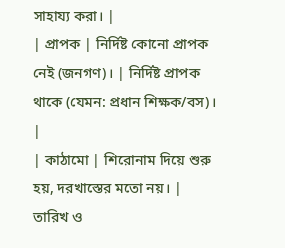সাহায্য করা। |
| প্রাপক | নির্দিষ্ট কোনো প্রাপক নেই (জনগণ)। | নির্দিষ্ট প্রাপক থাকে (যেমন: প্রধান শিক্ষক/বস)। |
| কাঠামো | শিরোনাম দিয়ে শুরু হয়, দরখাস্তের মতো নয়। | তারিখ ও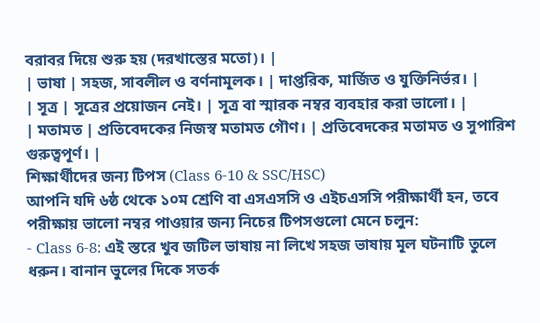বরাবর দিয়ে শুরু হয় (দরখাস্তের মতো)। |
| ভাষা | সহজ, সাবলীল ও বর্ণনামূলক। | দাপ্তরিক, মার্জিত ও যুক্তিনির্ভর। |
| সূত্র | সূত্রের প্রয়োজন নেই। | সূত্র বা স্মারক নম্বর ব্যবহার করা ভালো। |
| মতামত | প্রতিবেদকের নিজস্ব মতামত গৌণ। | প্রতিবেদকের মতামত ও সুপারিশ গুরুত্বপূর্ণ। |
শিক্ষার্থীদের জন্য টিপস (Class 6-10 & SSC/HSC)
আপনি যদি ৬ষ্ঠ থেকে ১০ম শ্রেণি বা এসএসসি ও এইচএসসি পরীক্ষার্থী হন, তবে পরীক্ষায় ভালো নম্বর পাওয়ার জন্য নিচের টিপসগুলো মেনে চলুন:
- Class 6-8: এই স্তরে খুব জটিল ভাষায় না লিখে সহজ ভাষায় মূল ঘটনাটি তুলে ধরুন। বানান ভুলের দিকে সতর্ক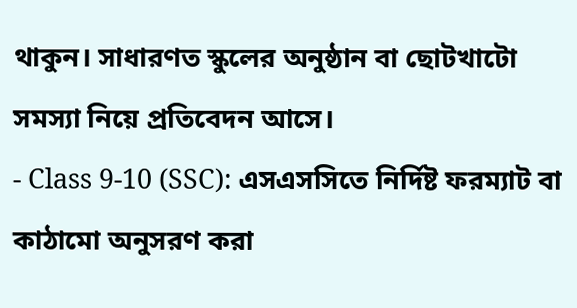থাকুন। সাধারণত স্কুলের অনুষ্ঠান বা ছোটখাটো সমস্যা নিয়ে প্রতিবেদন আসে।
- Class 9-10 (SSC): এসএসসিতে নির্দিষ্ট ফরম্যাট বা কাঠামো অনুসরণ করা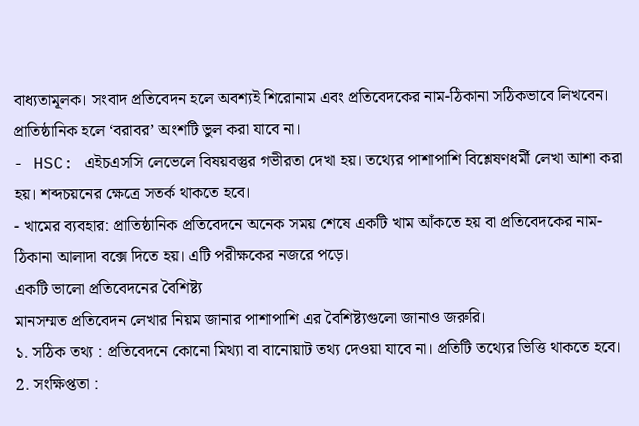বাধ্যতামূলক। সংবাদ প্রতিবেদন হলে অবশ্যই শিরোনাম এবং প্রতিবেদকের নাম-ঠিকানা সঠিকভাবে লিখবেন। প্রাতিষ্ঠানিক হলে ‘বরাবর’ অংশটি ভুল করা যাবে না।
- HSC: এইচএসসি লেভেলে বিষয়বস্তুর গভীরতা দেখা হয়। তথ্যের পাশাপাশি বিশ্লেষণধর্মী লেখা আশা করা হয়। শব্দচয়নের ক্ষেত্রে সতর্ক থাকতে হবে।
- খামের ব্যবহার: প্রাতিষ্ঠানিক প্রতিবেদনে অনেক সময় শেষে একটি খাম আঁকতে হয় বা প্রতিবেদকের নাম-ঠিকানা আলাদা বক্সে দিতে হয়। এটি পরীক্ষকের নজরে পড়ে।
একটি ভালো প্রতিবেদনের বৈশিষ্ট্য
মানসম্মত প্রতিবেদন লেখার নিয়ম জানার পাশাপাশি এর বৈশিষ্ট্যগুলো জানাও জরুরি।
১. সঠিক তথ্য : প্রতিবেদনে কোনো মিথ্যা বা বানোয়াট তথ্য দেওয়া যাবে না। প্রতিটি তথ্যের ভিত্তি থাকতে হবে।
2. সংক্ষিপ্ততা :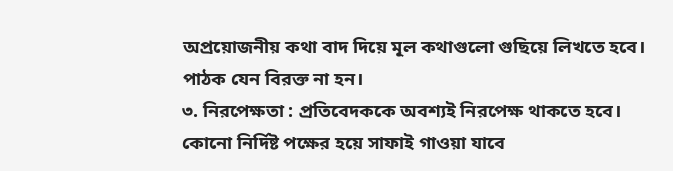অপ্রয়োজনীয় কথা বাদ দিয়ে মূল কথাগুলো গুছিয়ে লিখতে হবে। পাঠক যেন বিরক্ত না হন।
৩. নিরপেক্ষতা : প্রতিবেদককে অবশ্যই নিরপেক্ষ থাকতে হবে। কোনো নির্দিষ্ট পক্ষের হয়ে সাফাই গাওয়া যাবে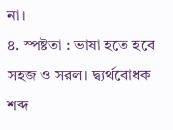না।
৪. স্পষ্টতা : ভাষা হতে হবে সহজ ও সরল। দ্ব্যর্থবোধক শব্দ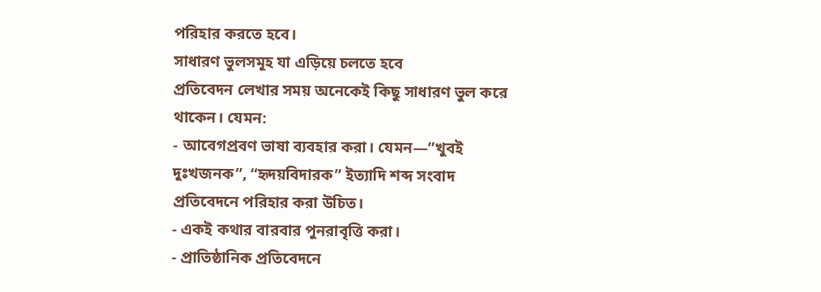পরিহার করতে হবে।
সাধারণ ভুলসমূহ যা এড়িয়ে চলতে হবে
প্রতিবেদন লেখার সময় অনেকেই কিছু সাধারণ ভুল করে থাকেন। যেমন:
- আবেগপ্রবণ ভাষা ব্যবহার করা। যেমন—”খুবই দুঃখজনক”, “হৃদয়বিদারক” ইত্যাদি শব্দ সংবাদ প্রতিবেদনে পরিহার করা উচিত।
- একই কথার বারবার পুনরাবৃত্তি করা।
- প্রাতিষ্ঠানিক প্রতিবেদনে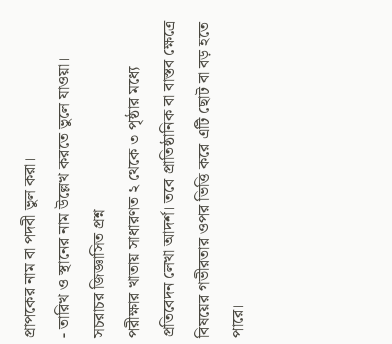প্রাপকের নাম বা পদবী ভুল করা।
- তারিখ ও স্থানের নাম উল্লেখ করতে ভুলে যাওয়া।
সচরাচর জিজ্ঞাসিত প্রশ্ন
পরীক্ষার খাতায় সাধারণত ২ থেকে ৩ পৃষ্ঠার মধ্যে প্রতিবেদন লেখা আদর্শ। তবে প্রাতিষ্ঠানিক বা বাস্তব ক্ষেত্রে বিষয়ের গভীরতার ওপর ভিত্তি করে এটি ছোট বা বড় হতে পারে।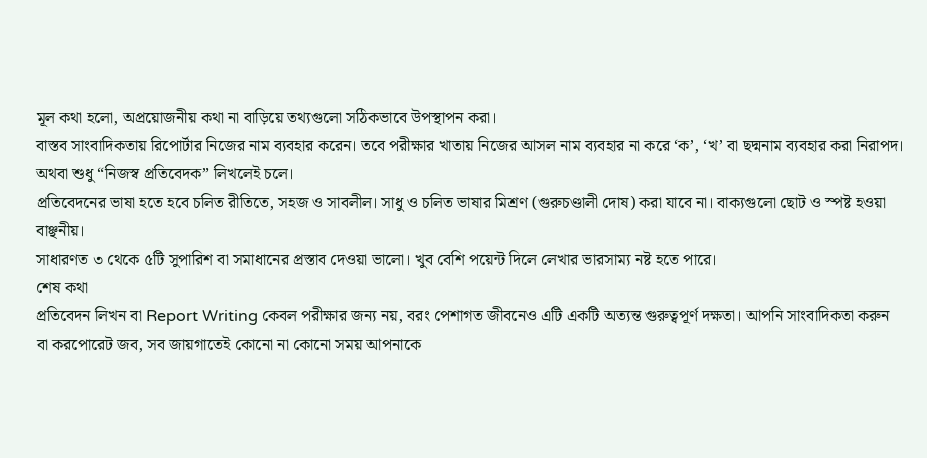মূল কথা হলো, অপ্রয়োজনীয় কথা না বাড়িয়ে তথ্যগুলো সঠিকভাবে উপস্থাপন করা।
বাস্তব সাংবাদিকতায় রিপোর্টার নিজের নাম ব্যবহার করেন। তবে পরীক্ষার খাতায় নিজের আসল নাম ব্যবহার না করে ‘ক’, ‘খ’ বা ছদ্মনাম ব্যবহার করা নিরাপদ। অথবা শুধু “নিজস্ব প্রতিবেদক” লিখলেই চলে।
প্রতিবেদনের ভাষা হতে হবে চলিত রীতিতে, সহজ ও সাবলীল। সাধু ও চলিত ভাষার মিশ্রণ (গুরুচণ্ডালী দোষ) করা যাবে না। বাক্যগুলো ছোট ও স্পষ্ট হওয়া বাঞ্ছনীয়।
সাধারণত ৩ থেকে ৫টি সুপারিশ বা সমাধানের প্রস্তাব দেওয়া ভালো। খুব বেশি পয়েন্ট দিলে লেখার ভারসাম্য নষ্ট হতে পারে।
শেষ কথা
প্রতিবেদন লিখন বা Report Writing কেবল পরীক্ষার জন্য নয়, বরং পেশাগত জীবনেও এটি একটি অত্যন্ত গুরুত্বপূর্ণ দক্ষতা। আপনি সাংবাদিকতা করুন বা করপোরেট জব, সব জায়গাতেই কোনো না কোনো সময় আপনাকে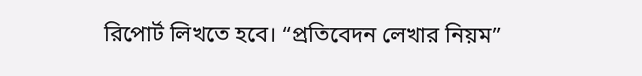রিপোর্ট লিখতে হবে। “প্রতিবেদন লেখার নিয়ম”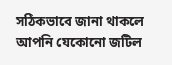সঠিকভাবে জানা থাকলে আপনি যেকোনো জটিল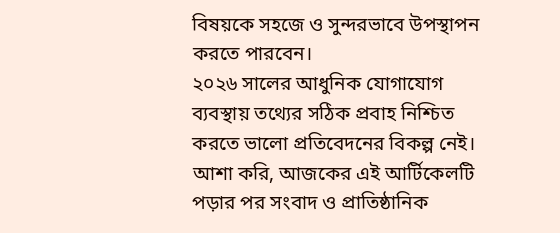বিষয়কে সহজে ও সুন্দরভাবে উপস্থাপন করতে পারবেন।
২০২৬ সালের আধুনিক যোগাযোগ ব্যবস্থায় তথ্যের সঠিক প্রবাহ নিশ্চিত করতে ভালো প্রতিবেদনের বিকল্প নেই। আশা করি, আজকের এই আর্টিকেলটি পড়ার পর সংবাদ ও প্রাতিষ্ঠানিক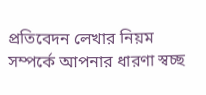প্রতিবেদন লেখার নিয়ম সম্পর্কে আপনার ধারণা স্বচ্ছ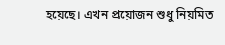হয়েছে। এখন প্রয়োজন শুধু নিয়মিত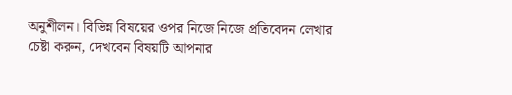অনুশীলন। বিভিন্ন বিষয়ের ওপর নিজে নিজে প্রতিবেদন লেখার চেষ্টা করুন, দেখবেন বিষয়টি আপনার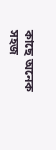কাছে অনেক সহজ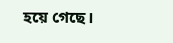হয়ে গেছে।